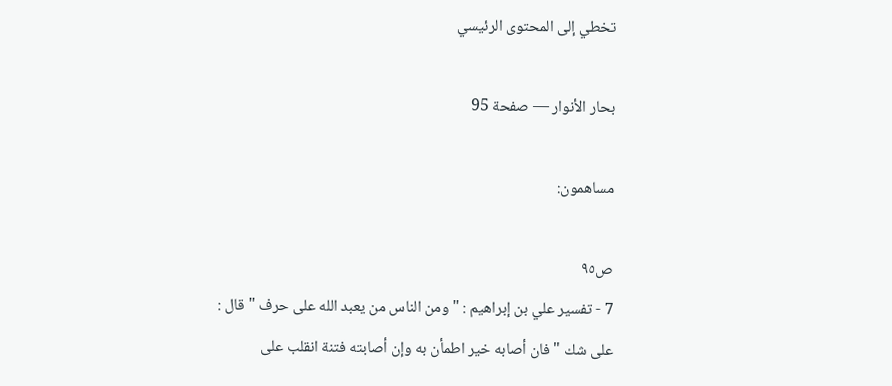تخطي إلى المحتوى الرئيسي

بحار الأنوار — صفحة 95

مساهمون:

ص٩٥
7 - تفسير علي بن إبراهيم : " ومن الناس من يعبد الله على حرف " قال : على شك " فان أصابه خير اطمأن به وإن أصابته فتنة انقلب على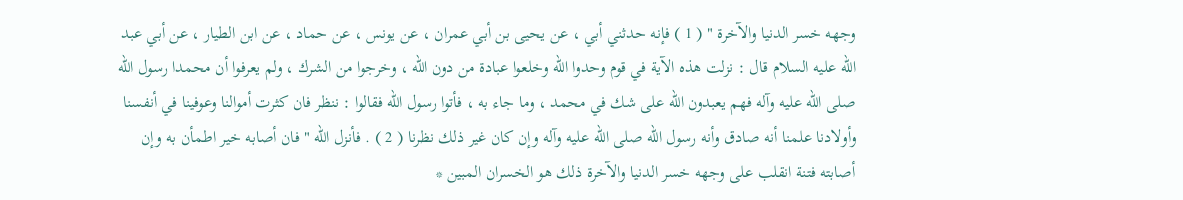وجهه خسر الدنيا والآخرة " ( 1 ) فإنه حدثني أبي ، عن يحيى بن أبي عمران ، عن يونس ، عن حماد ، عن ابن الطيار ، عن أبي عبد الله عليه السلام قال : نزلت هذه الآية في قوم وحدوا الله وخلعوا عبادة من دون الله ، وخرجوا من الشرك ، ولم يعرفوا أن محمدا رسول الله صلى الله عليه وآله فهم يعبدون الله على شك في محمد ، وما جاء به ، فأتوا رسول الله فقالوا : ننظر فان كثرت أموالنا وعوفينا في أنفسنا وأولادنا علمنا أنه صادق وأنه رسول الله صلى الله عليه وآله وإن كان غير ذلك نظرنا ( 2 ) . فأنزل الله " فان أصابه خير اطمأن به وإن أصابته فتنة انقلب على وجهه خسر الدنيا والآخرة ذلك هو الخسران المبين *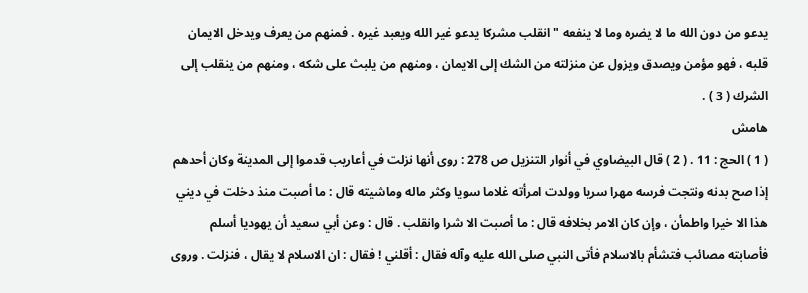يدعو من دون الله ما لا يضره وما لا ينفعه " انقلب مشركا يدعو غير الله ويعبد غيره . فمنهم من يعرف ويدخل الايمان قلبه ، فهو مؤمن ويصدق ويزول عن منزلته من الشك إلى الايمان ، ومنهم من يلبث على شكه ، ومنهم من ينقلب إلى الشرك ( 3 ) .
هامش
( 1 ) الحج : 11 . ( 2 ) قال البيضاوي في أنوار التنزيل ص 278 : روى أنها نزلت في أعاريب قدموا إلى المدينة وكان أحدهم إذا صح بدنه ونتجت فرسه مهرا سريا وولدت امرأته غلاما سويا وكثر ماله وماشيته قال : ما أصبت منذ دخلت في ديني هذا الا خيرا واطمأن ، وإن كان الامر بخلافه قال : ما أصبت الا شرا وانقلب . قال : وعن أبي سعيد أن يهوديا أسلم فأصابته مصائب فتشأم بالاسلام فأتى النبي صلى الله عليه وآله فقال : أقلني ! فقال : ان الاسلام لا يقال ، فنزلت . وروى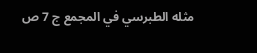مثله الطبرسي في المجمع ج 7 ص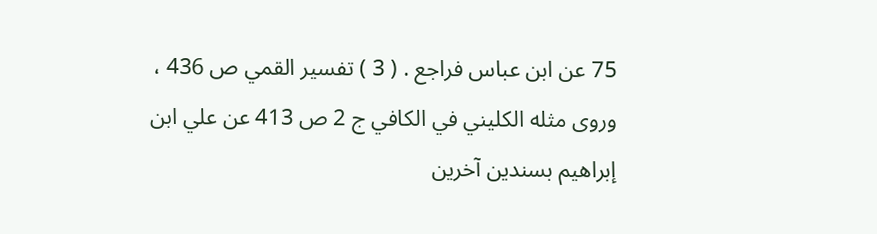75 عن ابن عباس فراجع . ( 3 ) تفسير القمي ص 436 ، وروى مثله الكليني في الكافي ج 2 ص 413 عن علي ابن إبراهيم بسندين آخرين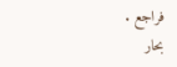فراجع .
بحار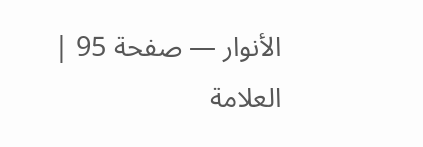الأنوار — صفحة 95 | العلامة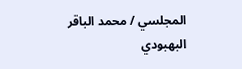المجلسي / محمد الباقر البهبودي